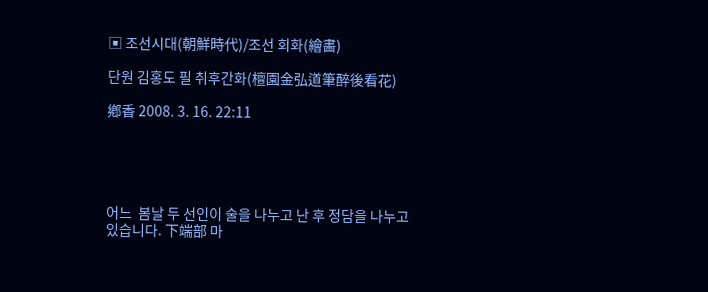▣ 조선시대(朝鮮時代)/조선 회화(繪畵)

단원 김홍도 필 취후간화(檀園金弘道筆醉後看花)

鄕香 2008. 3. 16. 22:11





어느  봄날 두 선인이 술을 나누고 난 후 정담을 나누고 있습니다. 下端部 마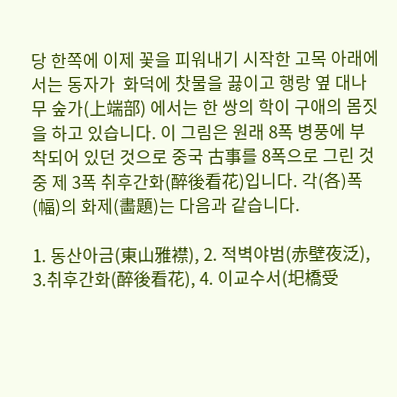당 한쪽에 이제 꽃을 피워내기 시작한 고목 아래에서는 동자가  화덕에 찻물을 끓이고 행랑 옆 대나무 숲가(上端部) 에서는 한 쌍의 학이 구애의 몸짓을 하고 있습니다. 이 그림은 원래 8폭 병풍에 부착되어 있던 것으로 중국 古事를 8폭으로 그린 것 중 제 3폭 취후간화(醉後看花)입니다. 각(各)폭(幅)의 화제(畵題)는 다음과 같습니다.

1. 동산아금(東山雅襟), 2. 적벽야범(赤壁夜泛), 3.취후간화(醉後看花), 4. 이교수서(圯橋受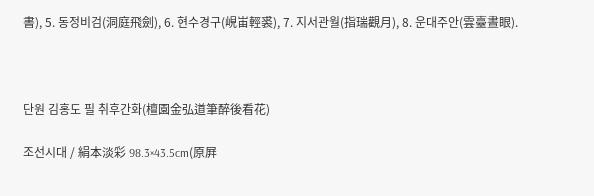書), 5. 동정비검(洞庭飛劍), 6. 현수경구(峴峀輕裘), 7. 지서관월(指瑞觀月), 8. 운대주안(雲臺晝眼).



단원 김홍도 필 취후간화(檀園金弘道筆醉後看花)

조선시대 / 絹本淡彩 98.3×43.5cm(原屛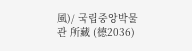風)/ 국립중앙박물관 所藏 (德2036)